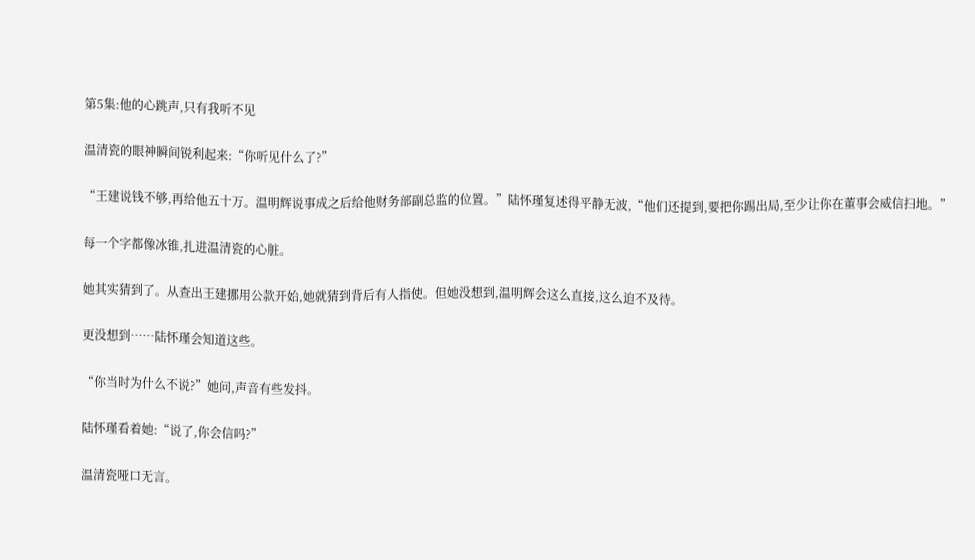第5集:他的心跳声,只有我听不见

温清瓷的眼神瞬间锐利起来:“你听见什么了?”

“王建说钱不够,再给他五十万。温明辉说事成之后给他财务部副总监的位置。”陆怀瑾复述得平静无波,“他们还提到,要把你踢出局,至少让你在董事会威信扫地。”

每一个字都像冰锥,扎进温清瓷的心脏。

她其实猜到了。从查出王建挪用公款开始,她就猜到背后有人指使。但她没想到,温明辉会这么直接,这么迫不及待。

更没想到……陆怀瑾会知道这些。

“你当时为什么不说?”她问,声音有些发抖。

陆怀瑾看着她:“说了,你会信吗?”

温清瓷哑口无言。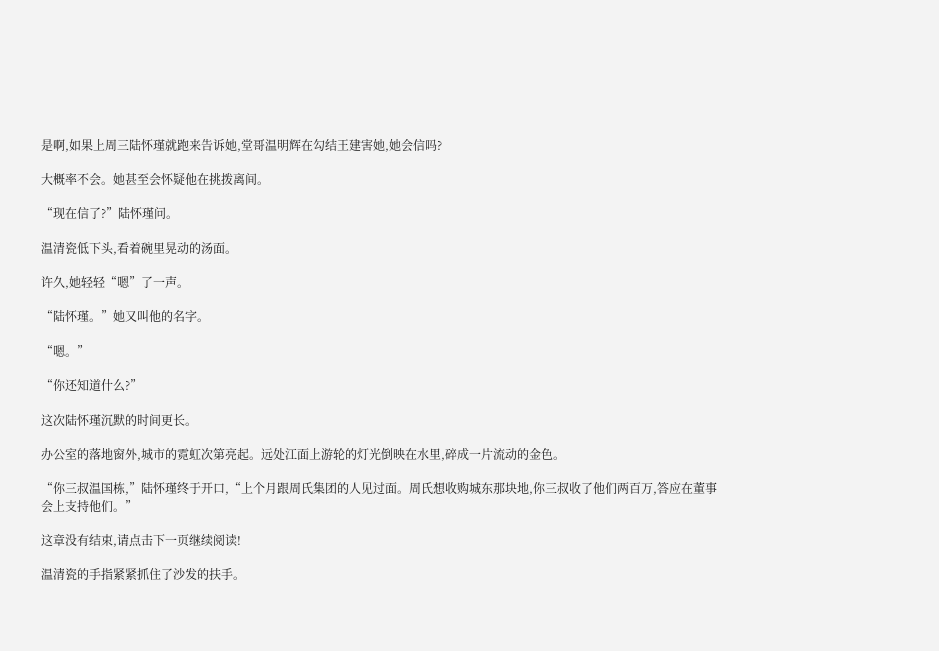是啊,如果上周三陆怀瑾就跑来告诉她,堂哥温明辉在勾结王建害她,她会信吗?

大概率不会。她甚至会怀疑他在挑拨离间。

“现在信了?”陆怀瑾问。

温清瓷低下头,看着碗里晃动的汤面。

许久,她轻轻“嗯”了一声。

“陆怀瑾。”她又叫他的名字。

“嗯。”

“你还知道什么?”

这次陆怀瑾沉默的时间更长。

办公室的落地窗外,城市的霓虹次第亮起。远处江面上游轮的灯光倒映在水里,碎成一片流动的金色。

“你三叔温国栋,”陆怀瑾终于开口,“上个月跟周氏集团的人见过面。周氏想收购城东那块地,你三叔收了他们两百万,答应在董事会上支持他们。”

这章没有结束,请点击下一页继续阅读!

温清瓷的手指紧紧抓住了沙发的扶手。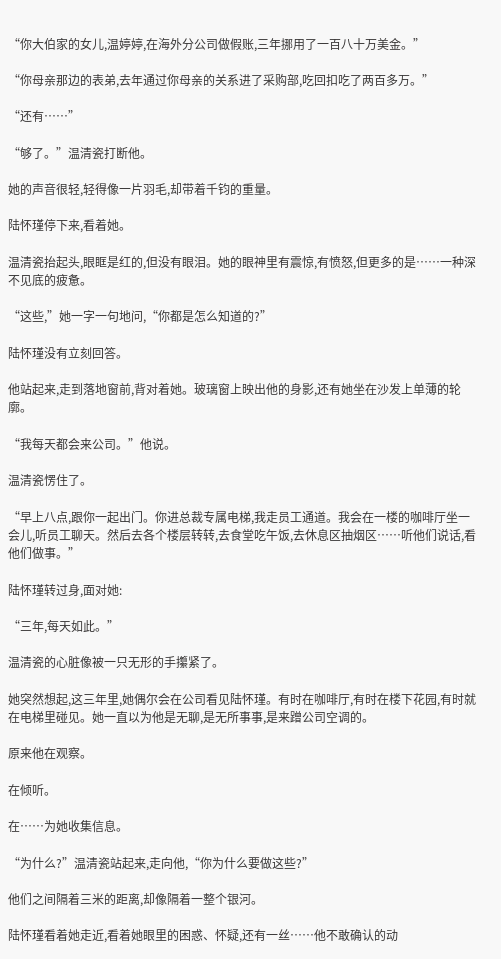“你大伯家的女儿,温婷婷,在海外分公司做假账,三年挪用了一百八十万美金。”

“你母亲那边的表弟,去年通过你母亲的关系进了采购部,吃回扣吃了两百多万。”

“还有……”

“够了。”温清瓷打断他。

她的声音很轻,轻得像一片羽毛,却带着千钧的重量。

陆怀瑾停下来,看着她。

温清瓷抬起头,眼眶是红的,但没有眼泪。她的眼神里有震惊,有愤怒,但更多的是……一种深不见底的疲惫。

“这些,”她一字一句地问,“你都是怎么知道的?”

陆怀瑾没有立刻回答。

他站起来,走到落地窗前,背对着她。玻璃窗上映出他的身影,还有她坐在沙发上单薄的轮廓。

“我每天都会来公司。”他说。

温清瓷愣住了。

“早上八点,跟你一起出门。你进总裁专属电梯,我走员工通道。我会在一楼的咖啡厅坐一会儿,听员工聊天。然后去各个楼层转转,去食堂吃午饭,去休息区抽烟区……听他们说话,看他们做事。”

陆怀瑾转过身,面对她:

“三年,每天如此。”

温清瓷的心脏像被一只无形的手攥紧了。

她突然想起,这三年里,她偶尔会在公司看见陆怀瑾。有时在咖啡厅,有时在楼下花园,有时就在电梯里碰见。她一直以为他是无聊,是无所事事,是来蹭公司空调的。

原来他在观察。

在倾听。

在……为她收集信息。

“为什么?”温清瓷站起来,走向他,“你为什么要做这些?”

他们之间隔着三米的距离,却像隔着一整个银河。

陆怀瑾看着她走近,看着她眼里的困惑、怀疑,还有一丝……他不敢确认的动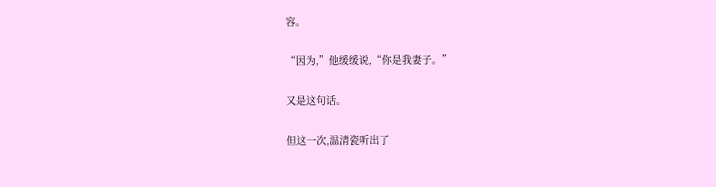容。

“因为,”他缓缓说,“你是我妻子。”

又是这句话。

但这一次,温清瓷听出了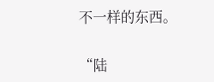不一样的东西。

“陆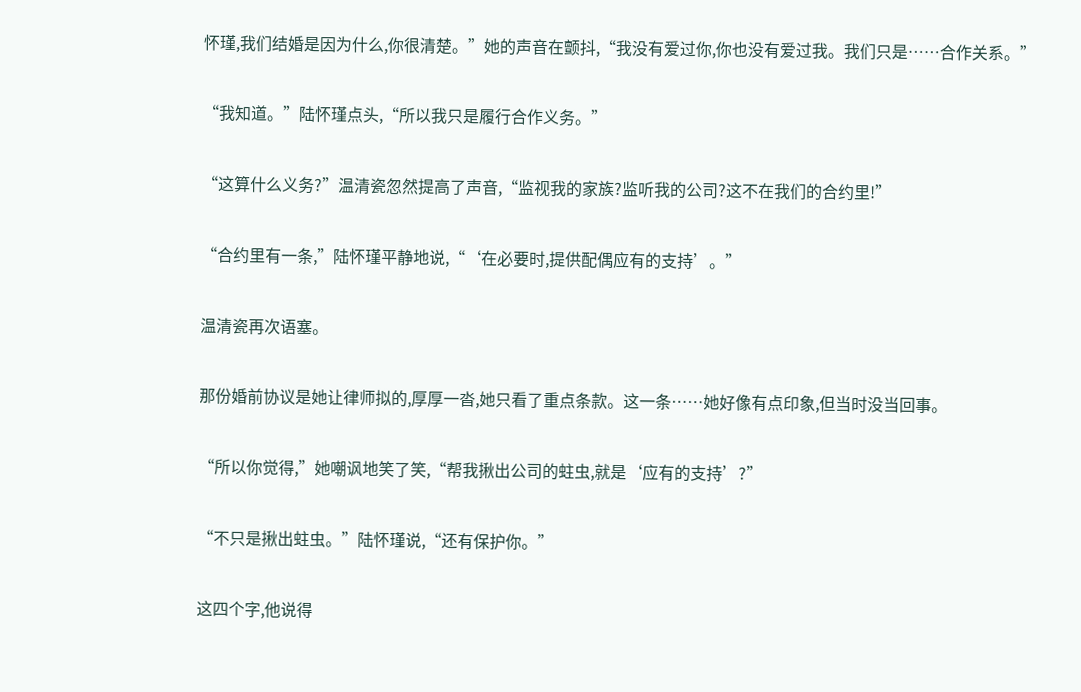怀瑾,我们结婚是因为什么,你很清楚。”她的声音在颤抖,“我没有爱过你,你也没有爱过我。我们只是……合作关系。”

“我知道。”陆怀瑾点头,“所以我只是履行合作义务。”

“这算什么义务?”温清瓷忽然提高了声音,“监视我的家族?监听我的公司?这不在我们的合约里!”

“合约里有一条,”陆怀瑾平静地说,“‘在必要时,提供配偶应有的支持’。”

温清瓷再次语塞。

那份婚前协议是她让律师拟的,厚厚一沓,她只看了重点条款。这一条……她好像有点印象,但当时没当回事。

“所以你觉得,”她嘲讽地笑了笑,“帮我揪出公司的蛀虫,就是‘应有的支持’?”

“不只是揪出蛀虫。”陆怀瑾说,“还有保护你。”

这四个字,他说得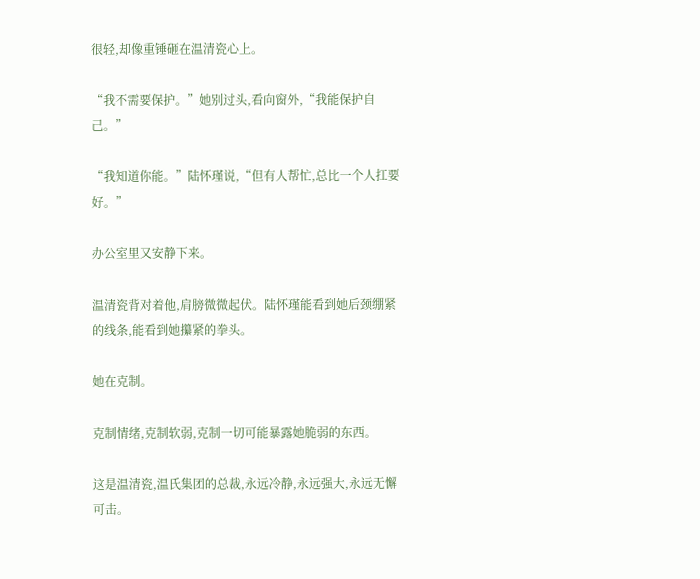很轻,却像重锤砸在温清瓷心上。

“我不需要保护。”她别过头,看向窗外,“我能保护自己。”

“我知道你能。”陆怀瑾说,“但有人帮忙,总比一个人扛要好。”

办公室里又安静下来。

温清瓷背对着他,肩膀微微起伏。陆怀瑾能看到她后颈绷紧的线条,能看到她攥紧的拳头。

她在克制。

克制情绪,克制软弱,克制一切可能暴露她脆弱的东西。

这是温清瓷,温氏集团的总裁,永远冷静,永远强大,永远无懈可击。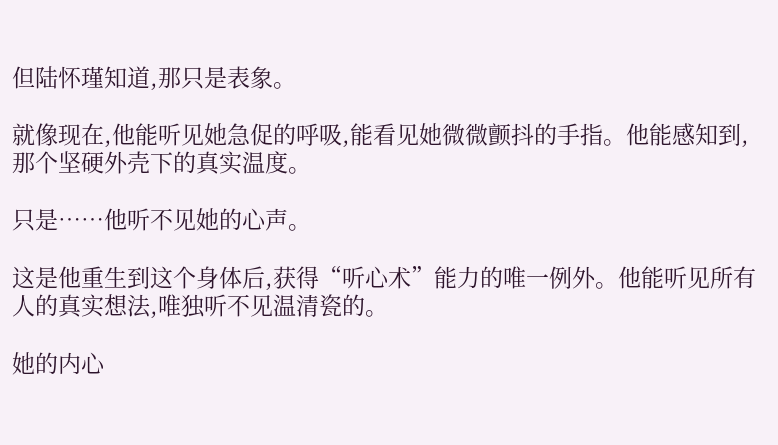但陆怀瑾知道,那只是表象。

就像现在,他能听见她急促的呼吸,能看见她微微颤抖的手指。他能感知到,那个坚硬外壳下的真实温度。

只是……他听不见她的心声。

这是他重生到这个身体后,获得“听心术”能力的唯一例外。他能听见所有人的真实想法,唯独听不见温清瓷的。

她的内心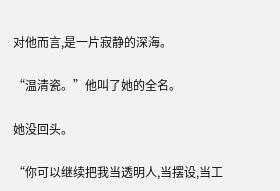对他而言,是一片寂静的深海。

“温清瓷。”他叫了她的全名。

她没回头。

“你可以继续把我当透明人,当摆设,当工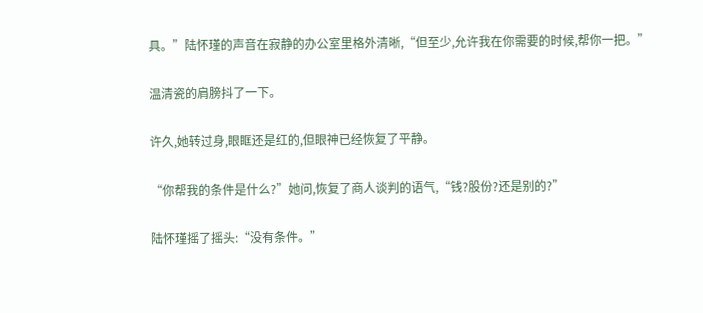具。”陆怀瑾的声音在寂静的办公室里格外清晰,“但至少,允许我在你需要的时候,帮你一把。”

温清瓷的肩膀抖了一下。

许久,她转过身,眼眶还是红的,但眼神已经恢复了平静。

“你帮我的条件是什么?”她问,恢复了商人谈判的语气,“钱?股份?还是别的?”

陆怀瑾摇了摇头:“没有条件。”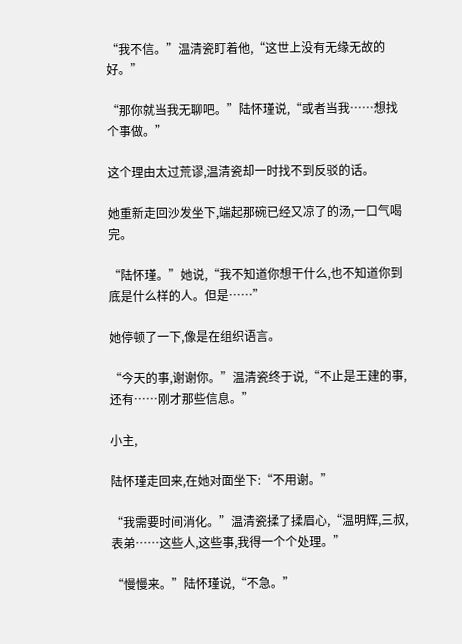“我不信。”温清瓷盯着他,“这世上没有无缘无故的好。”

“那你就当我无聊吧。”陆怀瑾说,“或者当我……想找个事做。”

这个理由太过荒谬,温清瓷却一时找不到反驳的话。

她重新走回沙发坐下,端起那碗已经又凉了的汤,一口气喝完。

“陆怀瑾。”她说,“我不知道你想干什么,也不知道你到底是什么样的人。但是……”

她停顿了一下,像是在组织语言。

“今天的事,谢谢你。”温清瓷终于说,“不止是王建的事,还有……刚才那些信息。”

小主,

陆怀瑾走回来,在她对面坐下:“不用谢。”

“我需要时间消化。”温清瓷揉了揉眉心,“温明辉,三叔,表弟……这些人,这些事,我得一个个处理。”

“慢慢来。”陆怀瑾说,“不急。”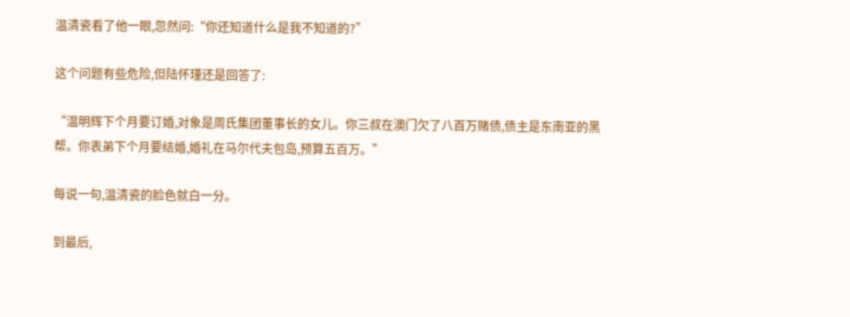温清瓷看了他一眼,忽然问:“你还知道什么是我不知道的?”

这个问题有些危险,但陆怀瑾还是回答了:

“温明辉下个月要订婚,对象是周氏集团董事长的女儿。你三叔在澳门欠了八百万赌债,债主是东南亚的黑帮。你表弟下个月要结婚,婚礼在马尔代夫包岛,预算五百万。”

每说一句,温清瓷的脸色就白一分。

到最后,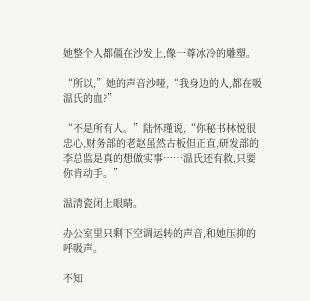她整个人都僵在沙发上,像一尊冰冷的雕塑。

“所以,”她的声音沙哑,“我身边的人,都在吸温氏的血?”

“不是所有人。”陆怀瑾说,“你秘书林悦很忠心,财务部的老赵虽然古板但正直,研发部的李总监是真的想做实事……温氏还有救,只要你肯动手。”

温清瓷闭上眼睛。

办公室里只剩下空调运转的声音,和她压抑的呼吸声。

不知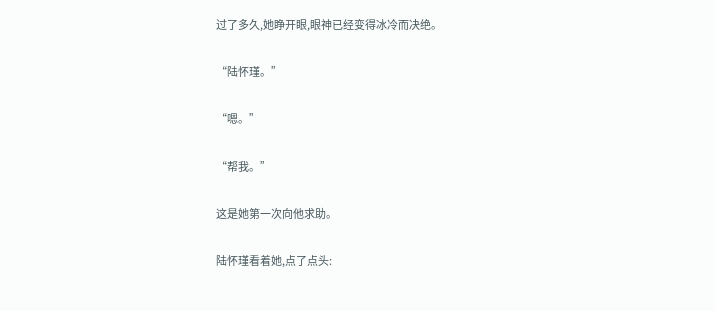过了多久,她睁开眼,眼神已经变得冰冷而决绝。

“陆怀瑾。”

“嗯。”

“帮我。”

这是她第一次向他求助。

陆怀瑾看着她,点了点头: